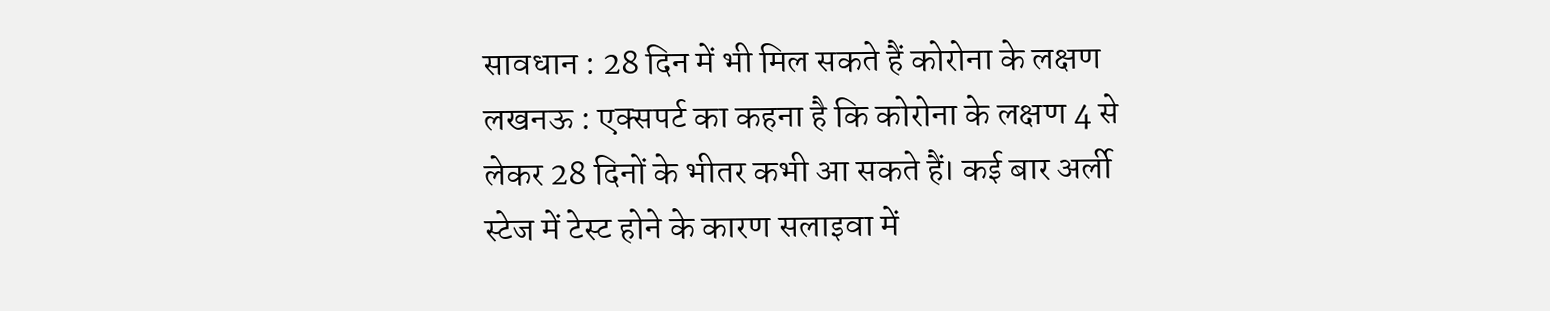सावधान : 28 दिन में भी मिल सकते हैं कोरोना के लक्षण
लखनऊ : एक्सपर्ट का कहना है कि कोरोना के लक्षण 4 से लेकर 28 दिनों के भीतर कभी आ सकते हैं। कई बार अर्ली स्टेज में टेस्ट होने के कारण सलाइवा में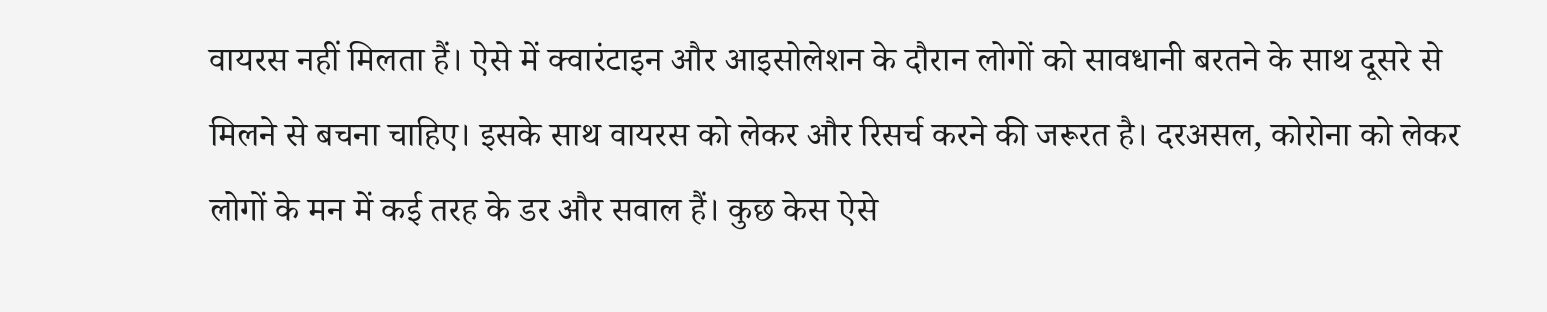वायरस नहीं मिलता हैं। ऐसे में क्वारंटाइन और आइसोलेशन के दौरान लोगों को सावधानी बरतने के साथ दूसरे से मिलने से बचना चाहिए। इसके साथ वायरस को लेकर और रिसर्च करने की जरूरत है। दरअसल, कोरोना को लेकर लोगों के मन में कई तरह के डर और सवाल हैं। कुछ केस ऐसे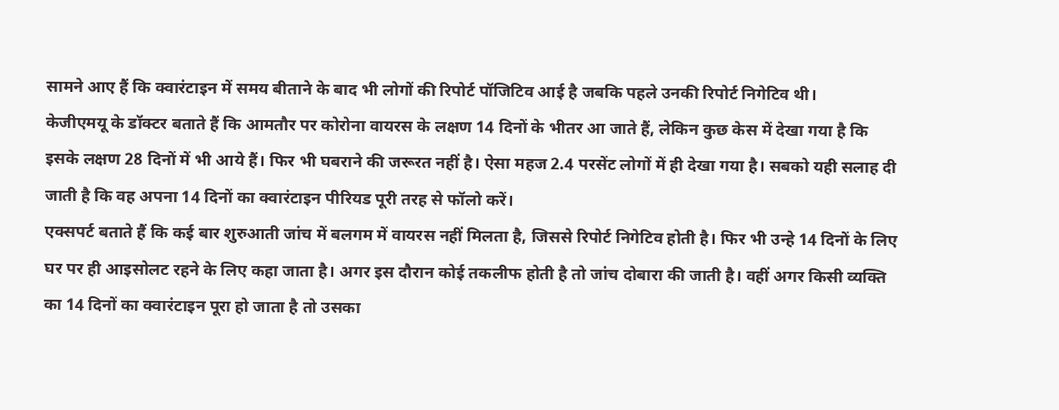सामने आए हैं कि क्वारंटाइन में समय बीताने के बाद भी लोगों की रिपोर्ट पॉजिटिव आई है जबकि पहले उनकी रिपोर्ट निगेटिव थी।
केजीएमयू के डॉक्टर बताते हैं कि आमतौर पर कोरोना वायरस के लक्षण 14 दिनों के भीतर आ जाते हैं, लेकिन कुछ केस में देखा गया है कि इसके लक्षण 28 दिनों में भी आये हैं। फिर भी घबराने की जरूरत नहीं है। ऐसा महज 2.4 परसेंट लोगों में ही देखा गया है। सबको यही सलाह दी जाती है कि वह अपना 14 दिनों का क्वारंटाइन पीरियड पूरी तरह से फॉलो करें।
एक्सपर्ट बताते हैं कि कई बार शुरुआती जांच में बलगम में वायरस नहीं मिलता है, जिससे रिपोर्ट निगेटिव होती है। फिर भी उन्हे 14 दिनों के लिए घर पर ही आइसोलट रहने के लिए कहा जाता है। अगर इस दौरान कोई तकलीफ होती है तो जांच दोबारा की जाती है। वहीं अगर किसी व्यक्ति का 14 दिनों का क्वारंटाइन पूरा हो जाता है तो उसका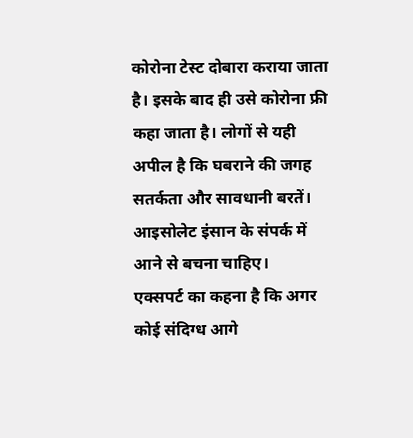कोरोना टेस्ट दोबारा कराया जाता है। इसके बाद ही उसे कोरोना फ्री कहा जाता है। लोगों से यही अपील है कि घबराने की जगह सतर्कता और सावधानी बरतें। आइसोलेट इंसान के संपर्क में आने से बचना चाहिए।
एक्सपर्ट का कहना है कि अगर कोई संदिग्ध आगे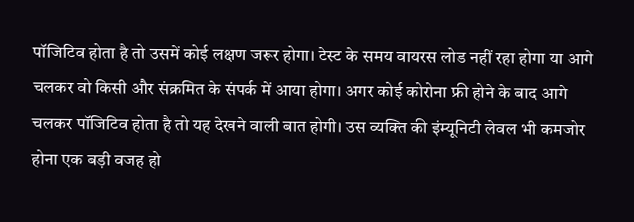पॉजिटिव होता है तो उसमें कोई लक्षण जरूर होगा। टेस्ट के समय वायरस लोड नहीं रहा होगा या आगे चलकर वो किसी और संक्रमित के संपर्क में आया होगा। अगर कोई कोरोना फ्री होने के बाद आगे चलकर पॉजिटिव होता है तो यह देखने वाली बात होगी। उस व्यक्ति की इंम्यूनिटी लेवल भी कमजोर होना एक बड़ी वजह हो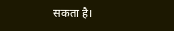सकता है।